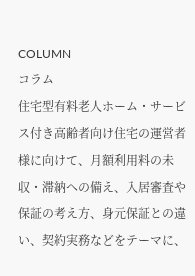COLUMN
コラム
住宅型有料老人ホーム・サービス付き高齢者向け住宅の運営者様に向けて、月額利用料の未収・滞納への備え、入居審査や保証の考え方、身元保証との違い、契約実務などをテーマに、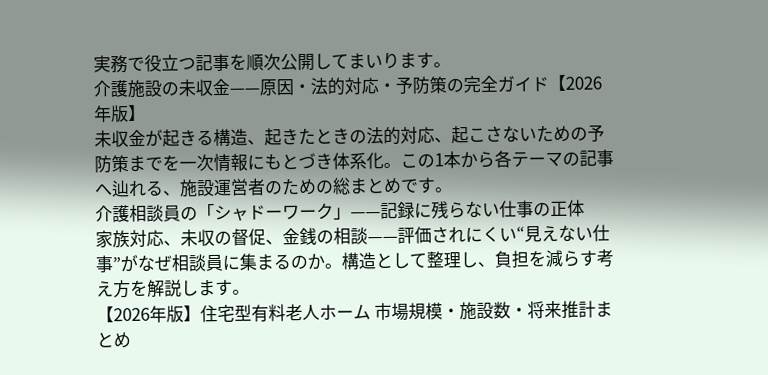実務で役立つ記事を順次公開してまいります。
介護施設の未収金——原因・法的対応・予防策の完全ガイド【2026年版】
未収金が起きる構造、起きたときの法的対応、起こさないための予防策までを一次情報にもとづき体系化。この1本から各テーマの記事へ辿れる、施設運営者のための総まとめです。
介護相談員の「シャドーワーク」——記録に残らない仕事の正体
家族対応、未収の督促、金銭の相談——評価されにくい“見えない仕事”がなぜ相談員に集まるのか。構造として整理し、負担を減らす考え方を解説します。
【2026年版】住宅型有料老人ホーム 市場規模・施設数・将来推計まとめ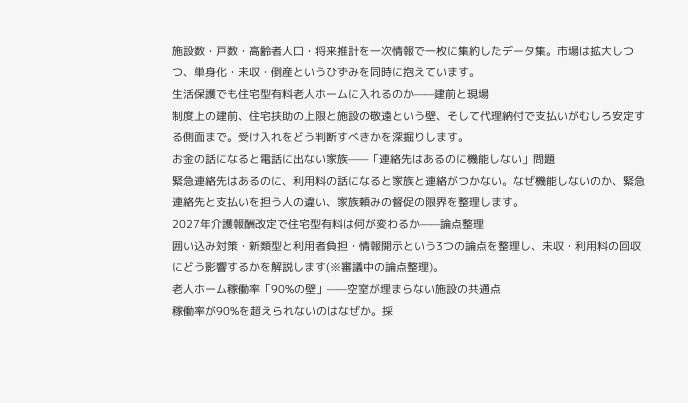施設数・戸数・高齢者人口・将来推計を一次情報で一枚に集約したデータ集。市場は拡大しつつ、単身化・未収・倒産というひずみを同時に抱えています。
生活保護でも住宅型有料老人ホームに入れるのか——建前と現場
制度上の建前、住宅扶助の上限と施設の敬遠という壁、そして代理納付で支払いがむしろ安定する側面まで。受け入れをどう判断すべきかを深掘りします。
お金の話になると電話に出ない家族——「連絡先はあるのに機能しない」問題
緊急連絡先はあるのに、利用料の話になると家族と連絡がつかない。なぜ機能しないのか、緊急連絡先と支払いを担う人の違い、家族頼みの督促の限界を整理します。
2027年介護報酬改定で住宅型有料は何が変わるか——論点整理
囲い込み対策・新類型と利用者負担・情報開示という3つの論点を整理し、未収・利用料の回収にどう影響するかを解説します(※審議中の論点整理)。
老人ホーム稼働率「90%の壁」——空室が埋まらない施設の共通点
稼働率が90%を超えられないのはなぜか。採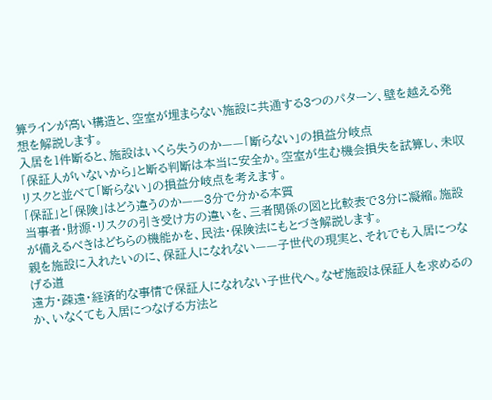算ラインが高い構造と、空室が埋まらない施設に共通する3つのパターン、壁を越える発想を解説します。
入居を1件断ると、施設はいくら失うのか——「断らない」の損益分岐点
「保証人がいないから」と断る判断は本当に安全か。空室が生む機会損失を試算し、未収リスクと並べて「断らない」の損益分岐点を考えます。
「保証」と「保険」はどう違うのか——3分で分かる本質
当事者・財源・リスクの引き受け方の違いを、三者関係の図と比較表で3分に凝縮。施設が備えるべきはどちらの機能かを、民法・保険法にもとづき解説します。
親を施設に入れたいのに、保証人になれない——子世代の現実と、それでも入居につなげる道
遠方・疎遠・経済的な事情で保証人になれない子世代へ。なぜ施設は保証人を求めるのか、いなくても入居につなげる方法と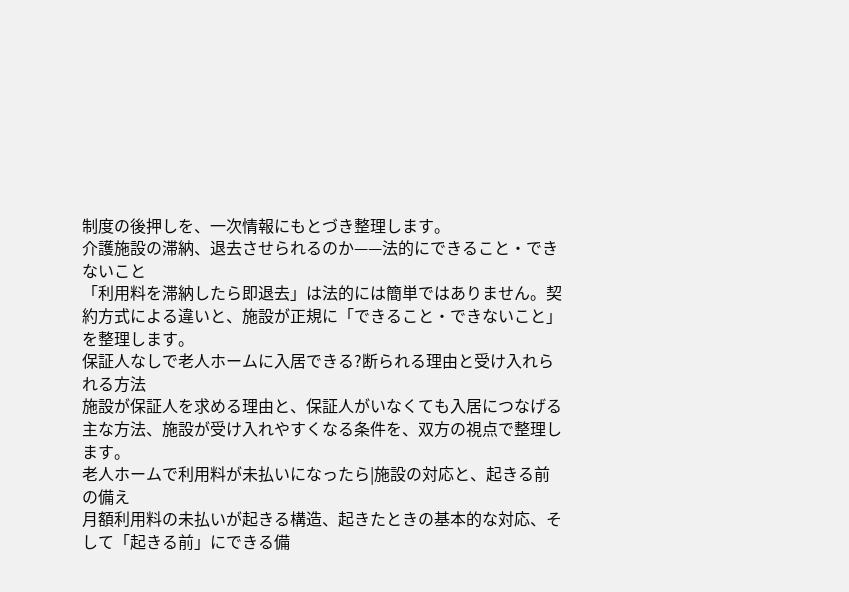制度の後押しを、一次情報にもとづき整理します。
介護施設の滞納、退去させられるのか——法的にできること・できないこと
「利用料を滞納したら即退去」は法的には簡単ではありません。契約方式による違いと、施設が正規に「できること・できないこと」を整理します。
保証人なしで老人ホームに入居できる?断られる理由と受け入れられる方法
施設が保証人を求める理由と、保証人がいなくても入居につなげる主な方法、施設が受け入れやすくなる条件を、双方の視点で整理します。
老人ホームで利用料が未払いになったら|施設の対応と、起きる前の備え
月額利用料の未払いが起きる構造、起きたときの基本的な対応、そして「起きる前」にできる備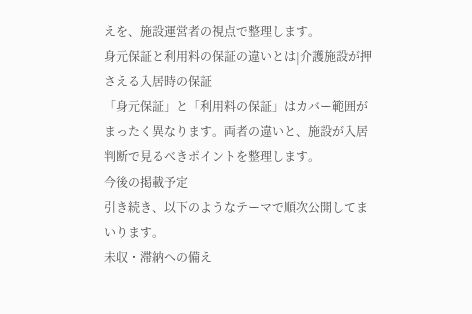えを、施設運営者の視点で整理します。
身元保証と利用料の保証の違いとは|介護施設が押さえる入居時の保証
「身元保証」と「利用料の保証」はカバー範囲がまったく異なります。両者の違いと、施設が入居判断で見るべきポイントを整理します。
今後の掲載予定
引き続き、以下のようなテーマで順次公開してまいります。
未収・滞納への備え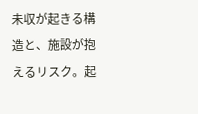未収が起きる構造と、施設が抱えるリスク。起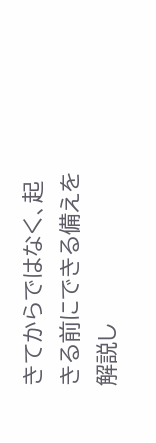きてからではなく、起きる前にできる備えを解説し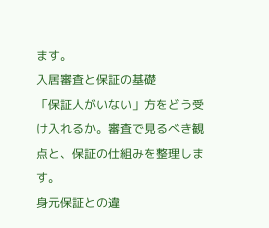ます。
入居審査と保証の基礎
「保証人がいない」方をどう受け入れるか。審査で見るべき観点と、保証の仕組みを整理します。
身元保証との違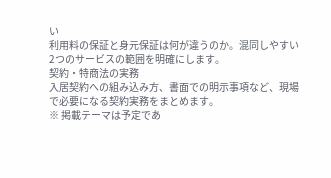い
利用料の保証と身元保証は何が違うのか。混同しやすい2つのサービスの範囲を明確にします。
契約・特商法の実務
入居契約への組み込み方、書面での明示事項など、現場で必要になる契約実務をまとめます。
※ 掲載テーマは予定であ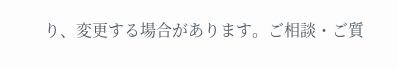り、変更する場合があります。ご相談・ご質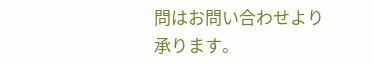問はお問い合わせより承ります。